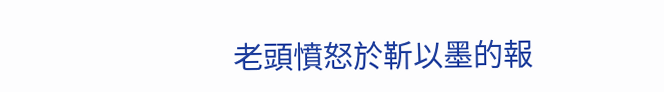老頭憤怒於靳以墨的報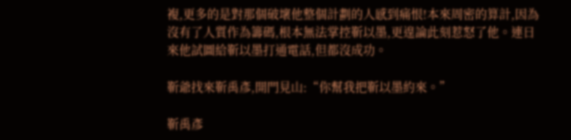複,更多的是對那個破壞他整個計劃的人感到痛恨!本來周密的算計,因為沒有了人質作為籌碼,根本無法掌控靳以墨,更遑論此刻惹怒了他。連日來他試圖給靳以墨打通電話,但都沒成功。

靳爺找來靳禹彥,開門見山:“你幫我把靳以墨約來。”

靳禹彥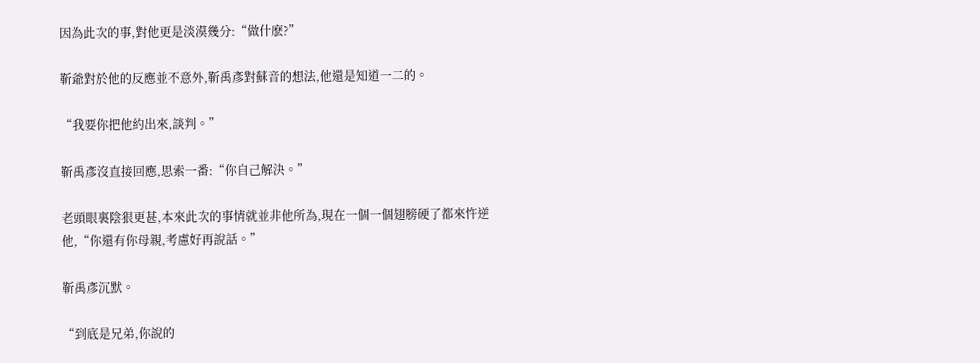因為此次的事,對他更是淡漠幾分:“做什麽?”

靳爺對於他的反應並不意外,靳禹彥對蘇音的想法,他還是知道一二的。

“我要你把他約出來,談判。”

靳禹彥沒直接回應,思索一番:“你自己解決。”

老頭眼裏陰狠更甚,本來此次的事情就並非他所為,現在一個一個翅膀硬了都來忤逆他,“你還有你母親,考慮好再說話。”

靳禹彥沉默。

“到底是兄弟,你說的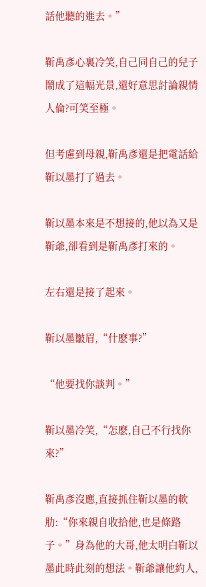話他聽的進去。”

靳禹彥心裏冷笑,自己同自己的兒子鬧成了這幅光景,還好意思討論親情人倫?可笑至極。

但考慮到母親,靳禹彥還是把電話給靳以墨打了過去。

靳以墨本來是不想接的,他以為又是靳爺,卻看到是靳禹彥打來的。

左右還是接了起來。

靳以墨皺眉,“什麽事?”

“他要找你談判。”

靳以墨冷笑,“怎麽,自己不行找你來?”

靳禹彥沒應,直接抓住靳以墨的軟肋:“你來親自收拾他,也是條路子。”身為他的大哥,他太明白靳以墨此時此刻的想法。靳爺讓他約人,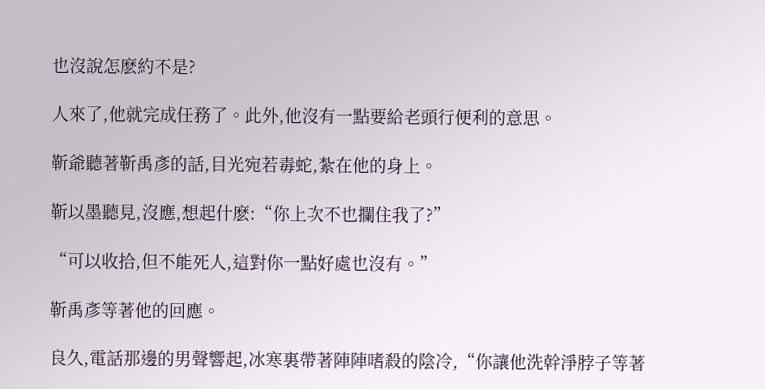也沒說怎麽約不是?

人來了,他就完成任務了。此外,他沒有一點要給老頭行便利的意思。

靳爺聽著靳禹彥的話,目光宛若毒蛇,紮在他的身上。

靳以墨聽見,沒應,想起什麽:“你上次不也攔住我了?”

“可以收拾,但不能死人,這對你一點好處也沒有。”

靳禹彥等著他的回應。

良久,電話那邊的男聲響起,冰寒裏帶著陣陣嗜殺的陰冷,“你讓他洗幹淨脖子等著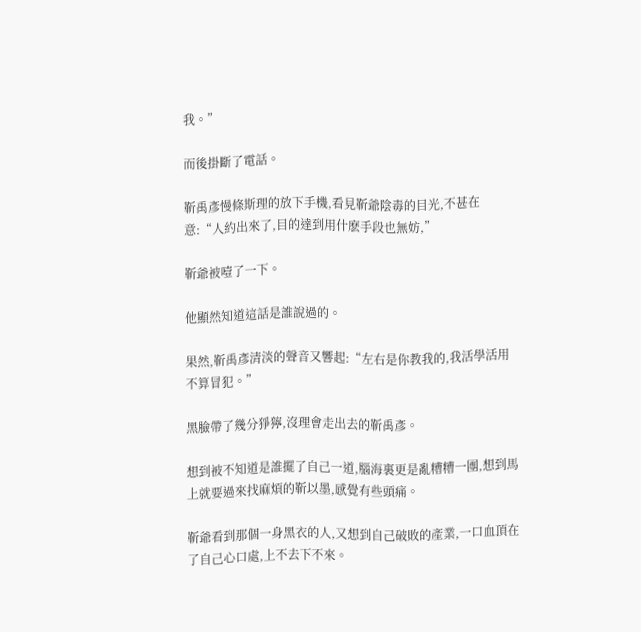我。”

而後掛斷了電話。

靳禹彥慢條斯理的放下手機,看見靳爺陰毒的目光,不甚在意:“人約出來了,目的達到用什麽手段也無妨,”

靳爺被噎了一下。

他顯然知道這話是誰說過的。

果然,靳禹彥清淡的聲音又響起:“左右是你教我的,我活學活用不算冒犯。”

黑臉帶了幾分猙獰,沒理會走出去的靳禹彥。

想到被不知道是誰擺了自己一道,腦海裏更是亂糟糟一團,想到馬上就要過來找麻煩的靳以墨,感覺有些頭痛。

靳爺看到那個一身黑衣的人,又想到自己破敗的產業,一口血頂在了自己心口處,上不去下不來。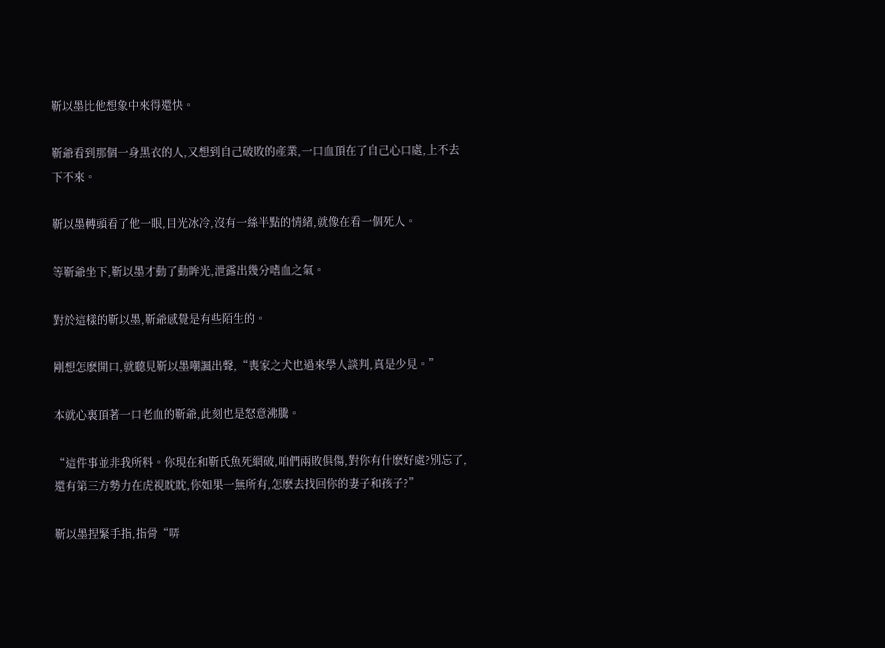靳以墨比他想象中來得還快。

靳爺看到那個一身黑衣的人,又想到自己破敗的產業,一口血頂在了自己心口處,上不去下不來。

靳以墨轉頭看了他一眼,目光冰冷,沒有一絲半點的情緒,就像在看一個死人。

等靳爺坐下,靳以墨才動了動眸光,泄露出幾分嗜血之氣。

對於這樣的靳以墨,靳爺感覺是有些陌生的。

剛想怎麽開口,就聽見靳以墨嘲諷出聲,“喪家之犬也過來學人談判,真是少見。”

本就心裏頂著一口老血的靳爺,此刻也是怒意沸騰。

“這件事並非我所料。你現在和靳氏魚死網破,咱們兩敗俱傷,對你有什麽好處?別忘了,還有第三方勢力在虎視眈眈,你如果一無所有,怎麽去找回你的妻子和孩子?”

靳以墨捏緊手指,指骨“哢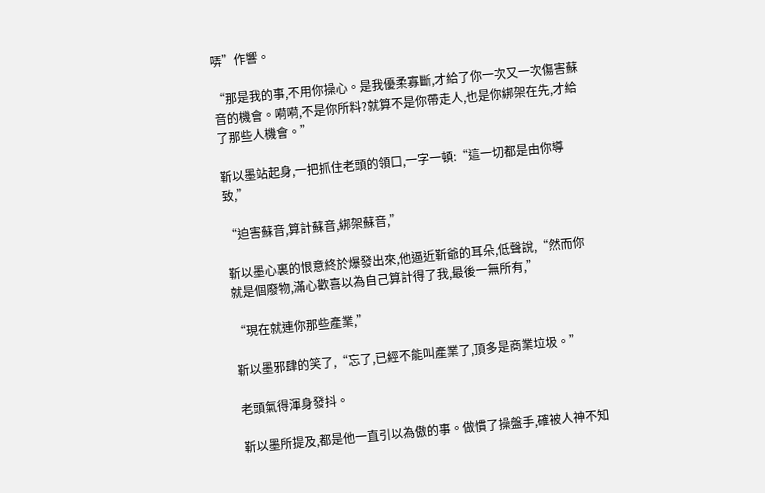哢”作響。

“那是我的事,不用你操心。是我優柔寡斷,才給了你一次又一次傷害蘇音的機會。嗬嗬,不是你所料?就算不是你帶走人,也是你綁架在先,才給了那些人機會。”

靳以墨站起身,一把抓住老頭的領口,一字一頓:“這一切都是由你導致,”

“迫害蘇音,算計蘇音,綁架蘇音,”

靳以墨心裏的恨意終於爆發出來,他逼近靳爺的耳朵,低聲說,“然而你就是個廢物,滿心歡喜以為自己算計得了我,最後一無所有,”

“現在就連你那些產業,”

靳以墨邪肆的笑了,“忘了,已經不能叫產業了,頂多是商業垃圾。”

老頭氣得渾身發抖。

靳以墨所提及,都是他一直引以為傲的事。做慣了操盤手,確被人神不知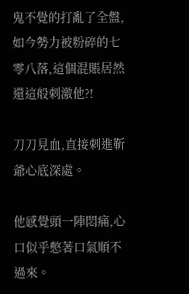鬼不覺的打亂了全盤,如今勢力被粉碎的七零八落,這個混賬居然還這般刺激他?!

刀刀見血,直接刺進靳爺心底深處。

他感覺頭一陣悶痛,心口似乎憋著口氣順不過來。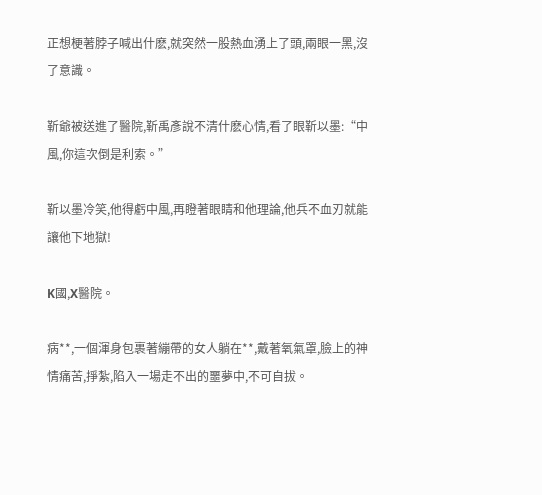正想梗著脖子喊出什麽,就突然一股熱血湧上了頭,兩眼一黑,沒了意識。

靳爺被送進了醫院,靳禹彥說不清什麽心情,看了眼靳以墨:“中風,你這次倒是利索。”

靳以墨冷笑,他得虧中風,再瞪著眼睛和他理論,他兵不血刃就能讓他下地獄!

K國,X醫院。

病**,一個渾身包裹著繃帶的女人躺在**,戴著氧氣罩,臉上的神情痛苦,掙紮,陷入一場走不出的噩夢中,不可自拔。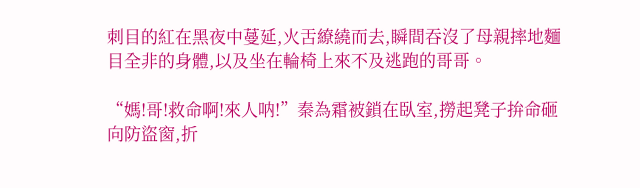刺目的紅在黑夜中蔓延,火舌繚繞而去,瞬間吞沒了母親摔地麵目全非的身體,以及坐在輪椅上來不及逃跑的哥哥。

“媽!哥!救命啊!來人呐!”秦為霜被鎖在臥室,撈起凳子拚命砸向防盜窗,折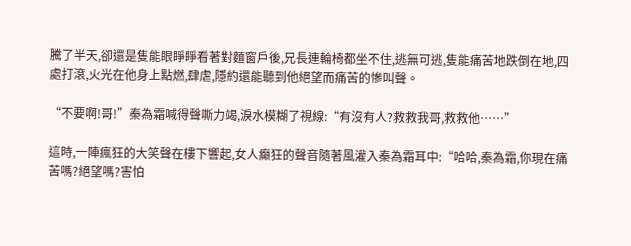騰了半天,卻還是隻能眼睜睜看著對麵窗戶後,兄長連輪椅都坐不住,逃無可逃,隻能痛苦地跌倒在地,四處打滾,火光在他身上點燃,肆虐,隱約還能聽到他絕望而痛苦的慘叫聲。

“不要啊!哥!”秦為霜喊得聲嘶力竭,淚水模糊了視線:“有沒有人?救救我哥,救救他……”

這時,一陣瘋狂的大笑聲在樓下響起,女人癲狂的聲音隨著風灌入秦為霜耳中:“哈哈,秦為霜,你現在痛苦嗎?絕望嗎?害怕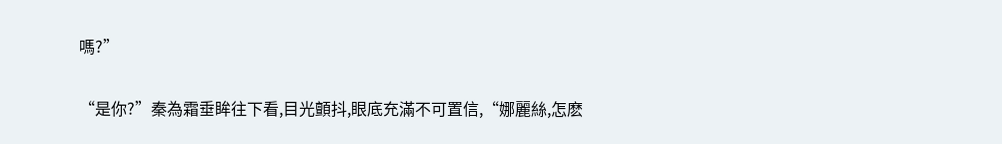嗎?”

“是你?”秦為霜垂眸往下看,目光顫抖,眼底充滿不可置信,“娜麗絲,怎麽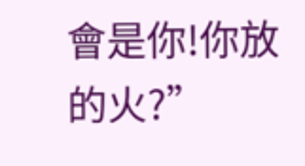會是你!你放的火?”